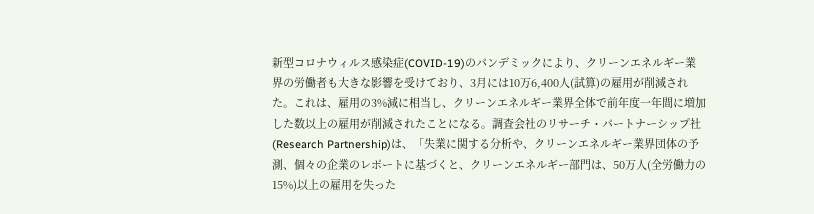新型コロナウィルス感染症(COVID-19)のパンデミックにより、クリーンエネルギー業界の労働者も大きな影響を受けており、3月には10万6,400人(試算)の雇用が削減された。これは、雇用の3%減に相当し、クリーンエネルギー業界全体で前年度一年間に増加した数以上の雇用が削減されたことになる。調査会社のリサーチ・パートナーシップ社(Research Partnership)は、「失業に関する分析や、クリーンエネルギー業界団体の予測、個々の企業のレポートに基づくと、クリーンエネルギー部門は、50万人(全労働力の15%)以上の雇用を失った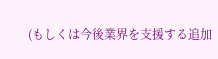(もしくは今後業界を支援する追加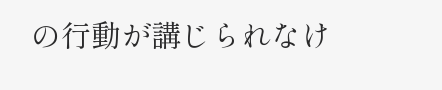の行動が講じられなけ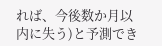れば、今後数か月以内に失う)と予測でき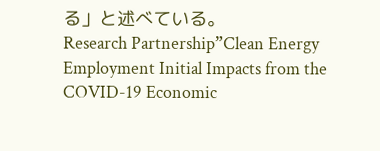る」と述べている。
Research Partnership”Clean Energy Employment Initial Impacts from the COVID-19 Economic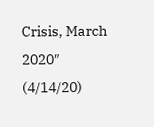Crisis, March 2020″ (4/14/20)